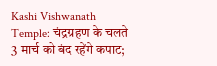Kashi Vishwanath Temple: चंद्रग्रहण के चलते 3 मार्च को बंद रहेंगे कपाट;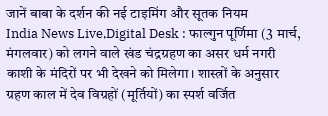जानें बाबा के दर्शन की नई टाइमिंग और सूतक नियम
India News Live,Digital Desk : फाल्गुन पूर्णिमा (3 मार्च, मंगलवार) को लगने वाले खंड चंद्रग्रहण का असर धर्म नगरी काशी के मंदिरों पर भी देखने को मिलेगा। शास्त्रों के अनुसार ग्रहण काल में देव विग्रहों (मूर्तियों) का स्पर्श वर्जित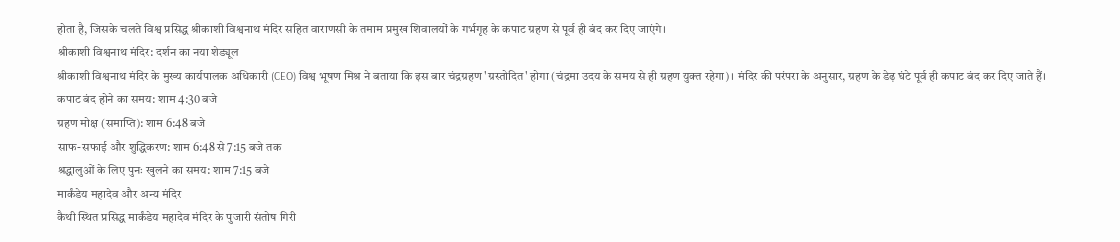होता है, जिसके चलते विश्व प्रसिद्ध श्रीकाशी विश्वनाथ मंदिर सहित वाराणसी के तमाम प्रमुख शिवालयों के गर्भगृह के कपाट ग्रहण से पूर्व ही बंद कर दिए जाएंगे।
श्रीकाशी विश्वनाथ मंदिर: दर्शन का नया शेड्यूल
श्रीकाशी विश्वनाथ मंदिर के मुख्य कार्यपालक अधिकारी (CEO) विश्व भूषण मिश्र ने बताया कि इस बार चंद्रग्रहण 'ग्रस्तोदित' होगा (चंद्रमा उदय के समय से ही ग्रहण युक्त रहेगा)। मंदिर की परंपरा के अनुसार, ग्रहण के डेढ़ घंटे पूर्व ही कपाट बंद कर दिए जाते हैं।
कपाट बंद होने का समय: शाम 4:30 बजे
ग्रहण मोक्ष (समाप्ति): शाम 6:48 बजे
साफ-सफाई और शुद्धिकरण: शाम 6:48 से 7:15 बजे तक
श्रद्धालुओं के लिए पुनः खुलने का समय: शाम 7:15 बजे
मार्कंडेय महादेव और अन्य मंदिर
कैथी स्थित प्रसिद्ध मार्कंडेय महादेव मंदिर के पुजारी संतोष गिरी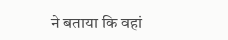ने बताया कि वहां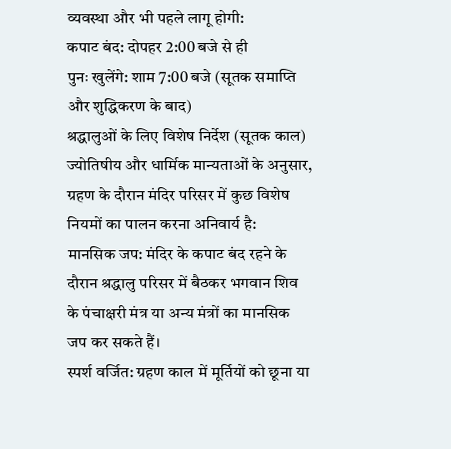व्यवस्था और भी पहले लागू होगी:
कपाट बंद: दोपहर 2:00 बजे से ही
पुनः खुलेंगे: शाम 7:00 बजे (सूतक समाप्ति और शुद्धिकरण के बाद)
श्रद्धालुओं के लिए विशेष निर्देश (सूतक काल)
ज्योतिषीय और धार्मिक मान्यताओं के अनुसार, ग्रहण के दौरान मंदिर परिसर में कुछ विशेष नियमों का पालन करना अनिवार्य है:
मानसिक जप: मंदिर के कपाट बंद रहने के दौरान श्रद्धालु परिसर में बैठकर भगवान शिव के पंचाक्षरी मंत्र या अन्य मंत्रों का मानसिक जप कर सकते हैं।
स्पर्श वर्जित: ग्रहण काल में मूर्तियों को छूना या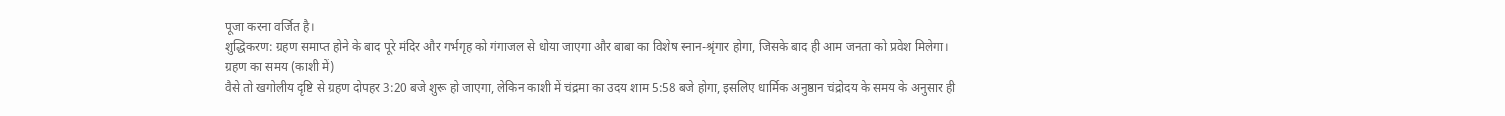पूजा करना वर्जित है।
शुद्धिकरण: ग्रहण समाप्त होने के बाद पूरे मंदिर और गर्भगृह को गंगाजल से धोया जाएगा और बाबा का विशेष स्नान-श्रृंगार होगा, जिसके बाद ही आम जनता को प्रवेश मिलेगा।
ग्रहण का समय (काशी में)
वैसे तो खगोलीय दृष्टि से ग्रहण दोपहर 3:20 बजे शुरू हो जाएगा, लेकिन काशी में चंद्रमा का उदय शाम 5:58 बजे होगा, इसलिए धार्मिक अनुष्ठान चंद्रोदय के समय के अनुसार ही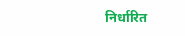निर्धारित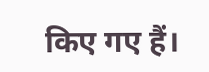किए गए हैं।